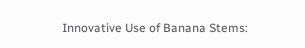Innovative Use of Banana Stems: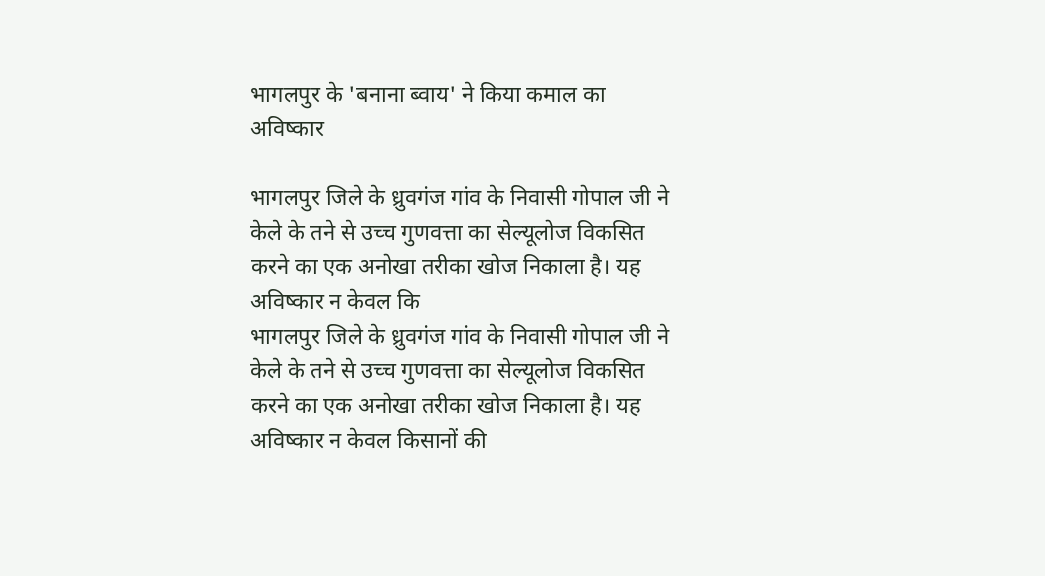भागलपुर के 'बनाना ब्वाय' ने किया कमाल का अविष्कार

भागलपुर जिले के ध्रुवगंज गांव के निवासी गोपाल जी ने केले के तने से उच्च गुणवत्ता का सेल्यूलोज विकसित करने का एक अनोखा तरीका खोज निकाला है। यह अविष्कार न केवल कि
भागलपुर जिले के ध्रुवगंज गांव के निवासी गोपाल जी ने केले के तने से उच्च गुणवत्ता का सेल्यूलोज विकसित करने का एक अनोखा तरीका खोज निकाला है। यह अविष्कार न केवल किसानों की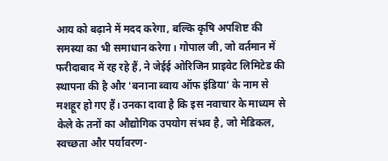आय को बढ़ाने में मदद करेगा, बल्कि कृषि अपशिष्ट की समस्या का भी समाधान करेगा। गोपाल जी, जो वर्तमान में फरीदाबाद में रह रहे हैं, ने जेईई ओरिजिन प्राइवेट लिमिटेड की स्थापना की है और 'बनाना ब्वाय ऑफ इंडिया' के नाम से मशहूर हो गए हैं। उनका दावा है कि इस नवाचार के माध्यम से केले के तनों का औद्योगिक उपयोग संभव है, जो मेडिकल, स्वच्छता और पर्यावरण-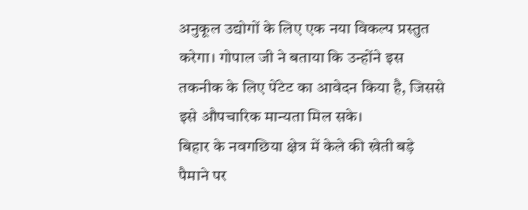अनुकूल उद्योगों के लिए एक नया विकल्प प्रस्तुत करेगा। गोपाल जी ने बताया कि उन्होंने इस तकनीक के लिए पेंटेट का आवेदन किया है, जिससे इसे औपचारिक मान्यता मिल सके।
बिहार के नवगछिया क्षेत्र में केले की खेती बड़े पैमाने पर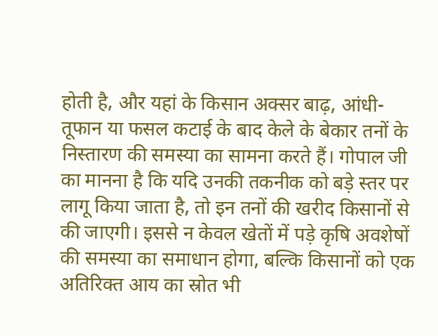होती है, और यहां के किसान अक्सर बाढ़, आंधी-तूफान या फसल कटाई के बाद केले के बेकार तनों के निस्तारण की समस्या का सामना करते हैं। गोपाल जी का मानना है कि यदि उनकी तकनीक को बड़े स्तर पर लागू किया जाता है, तो इन तनों की खरीद किसानों से की जाएगी। इससे न केवल खेतों में पड़े कृषि अवशेषों की समस्या का समाधान होगा, बल्कि किसानों को एक अतिरिक्त आय का स्रोत भी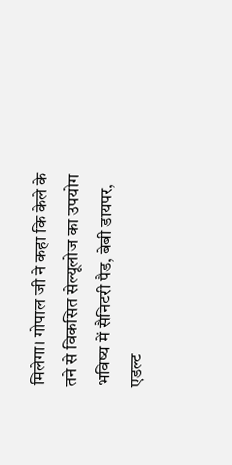मिलेगा। गोपाल जी ने कहा कि केले के तने से विकसित सेल्यूलोज का उपयोग भविष्य में सैनिटरी पैड, बेबी डायपर, एडल्ट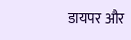डायपर और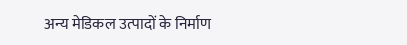अन्य मेडिकल उत्पादों के निर्माण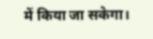में किया जा सकेगा।